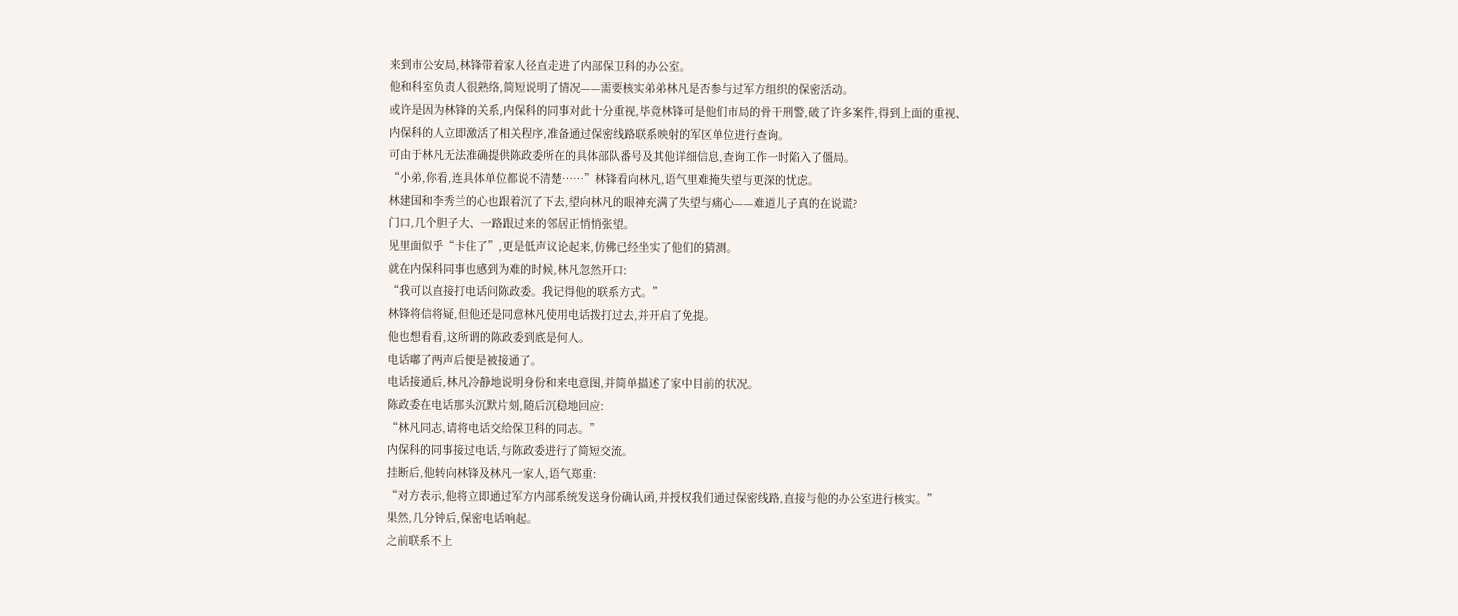来到市公安局,林锋带着家人径直走进了内部保卫科的办公室。
他和科室负责人很熟络,简短说明了情况——需要核实弟弟林凡是否参与过军方组织的保密活动。
或许是因为林锋的关系,内保科的同事对此十分重视,毕竟林锋可是他们市局的骨干刑警,破了许多案件,得到上面的重视、
内保科的人立即激活了相关程序,准备通过保密线路联系映射的军区单位进行查询。
可由于林凡无法准确提供陈政委所在的具体部队番号及其他详细信息,查询工作一时陷入了僵局。
“小弟,你看,连具体单位都说不清楚……”林锋看向林凡,语气里难掩失望与更深的忧虑。
林建国和李秀兰的心也跟着沉了下去,望向林凡的眼神充满了失望与痛心——难道儿子真的在说谎?
门口,几个胆子大、一路跟过来的邻居正悄悄张望。
见里面似乎“卡住了”,更是低声议论起来,仿佛已经坐实了他们的猜测。
就在内保科同事也感到为难的时候,林凡忽然开口:
“我可以直接打电话问陈政委。我记得他的联系方式。”
林锋将信将疑,但他还是同意林凡使用电话拨打过去,并开启了免提。
他也想看看,这所谓的陈政委到底是何人。
电话嘟了两声后便是被接通了。
电话接通后,林凡冷静地说明身份和来电意图,并简单描述了家中目前的状况。
陈政委在电话那头沉默片刻,随后沉稳地回应:
“林凡同志,请将电话交给保卫科的同志。”
内保科的同事接过电话,与陈政委进行了简短交流。
挂断后,他转向林锋及林凡一家人,语气郑重:
“对方表示,他将立即通过军方内部系统发送身份确认函,并授权我们通过保密线路,直接与他的办公室进行核实。”
果然,几分钟后,保密电话响起。
之前联系不上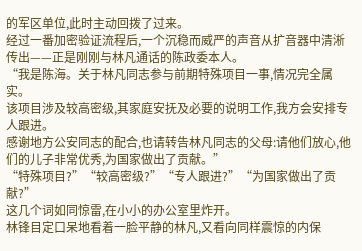的军区单位,此时主动回拨了过来。
经过一番加密验证流程后,一个沉稳而威严的声音从扩音器中清淅传出——正是刚刚与林凡通话的陈政委本人。
“我是陈海。关于林凡同志参与前期特殊项目一事,情况完全属实。
该项目涉及较高密级,其家庭安抚及必要的说明工作,我方会安排专人跟进。
感谢地方公安同志的配合,也请转告林凡同志的父母:请他们放心,他们的儿子非常优秀,为国家做出了贡献。”
“特殊项目?”“较高密级?”“专人跟进?”“为国家做出了贡献?”
这几个词如同惊雷,在小小的办公室里炸开。
林锋目定口呆地看着一脸平静的林凡,又看向同样震惊的内保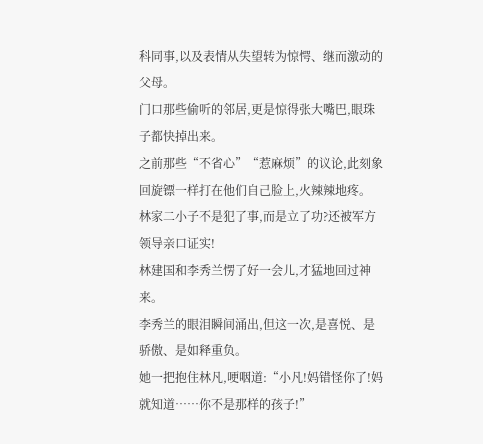科同事,以及表情从失望转为惊愕、继而激动的父母。
门口那些偷听的邻居,更是惊得张大嘴巴,眼珠子都快掉出来。
之前那些“不省心”“惹麻烦”的议论,此刻象回旋镖一样打在他们自己脸上,火辣辣地疼。
林家二小子不是犯了事,而是立了功?还被军方领导亲口证实!
林建国和李秀兰愣了好一会儿,才猛地回过神来。
李秀兰的眼泪瞬间涌出,但这一次,是喜悦、是骄傲、是如释重负。
她一把抱住林凡,哽咽道:“小凡!妈错怪你了!妈就知道……你不是那样的孩子!”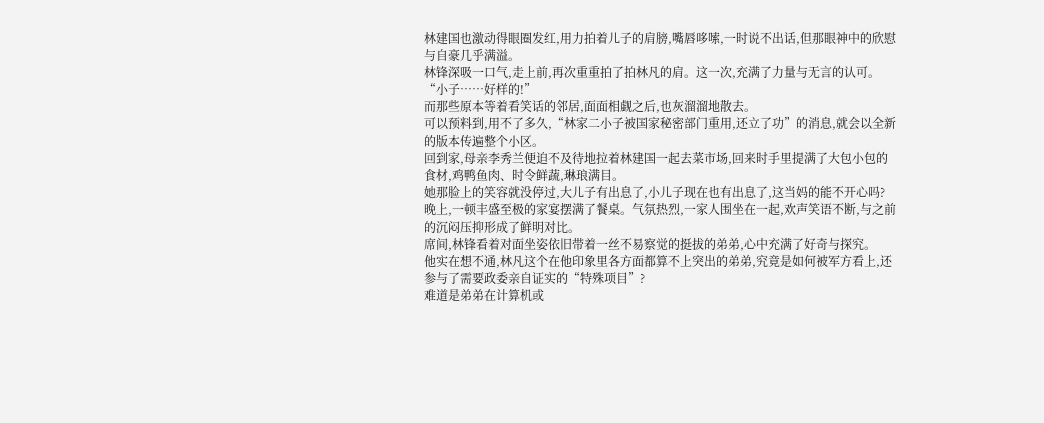林建国也激动得眼圈发红,用力拍着儿子的肩膀,嘴唇哆嗦,一时说不出话,但那眼神中的欣慰与自豪几乎满溢。
林锋深吸一口气,走上前,再次重重拍了拍林凡的肩。这一次,充满了力量与无言的认可。
“小子……好样的!”
而那些原本等着看笑话的邻居,面面相觑之后,也灰溜溜地散去。
可以预料到,用不了多久,“林家二小子被国家秘密部门重用,还立了功”的消息,就会以全新的版本传遍整个小区。
回到家,母亲李秀兰便迫不及待地拉着林建国一起去菜市场,回来时手里提满了大包小包的食材,鸡鸭鱼肉、时令鲜蔬,琳琅满目。
她那脸上的笑容就没停过,大儿子有出息了,小儿子现在也有出息了,这当妈的能不开心吗?
晚上,一顿丰盛至极的家宴摆满了餐桌。气氛热烈,一家人围坐在一起,欢声笑语不断,与之前的沉闷压抑形成了鲜明对比。
席间,林锋看着对面坐姿依旧带着一丝不易察觉的挺拔的弟弟,心中充满了好奇与探究。
他实在想不通,林凡这个在他印象里各方面都算不上突出的弟弟,究竟是如何被军方看上,还参与了需要政委亲自证实的“特殊项目”?
难道是弟弟在计算机或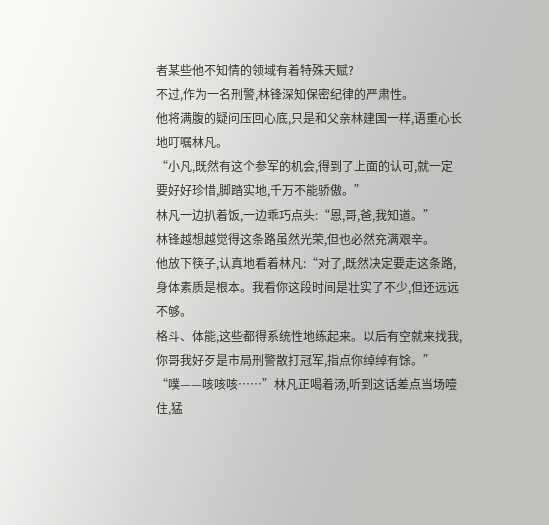者某些他不知情的领域有着特殊天赋?
不过,作为一名刑警,林锋深知保密纪律的严肃性。
他将满腹的疑问压回心底,只是和父亲林建国一样,语重心长地叮嘱林凡。
“小凡,既然有这个参军的机会,得到了上面的认可,就一定要好好珍惜,脚踏实地,千万不能骄傲。”
林凡一边扒着饭,一边乖巧点头:“恩,哥,爸,我知道。”
林锋越想越觉得这条路虽然光荣,但也必然充满艰辛。
他放下筷子,认真地看着林凡:“对了,既然决定要走这条路,身体素质是根本。我看你这段时间是壮实了不少,但还远远不够。
格斗、体能,这些都得系统性地练起来。以后有空就来找我,你哥我好歹是市局刑警散打冠军,指点你绰绰有馀。”
“噗——咳咳咳……”林凡正喝着汤,听到这话差点当场噎住,猛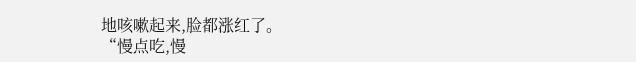地咳嗽起来,脸都涨红了。
“慢点吃,慢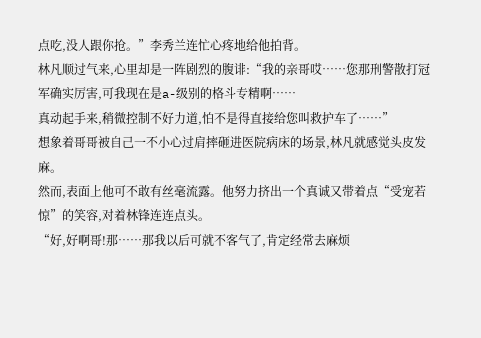点吃,没人跟你抢。”李秀兰连忙心疼地给他拍背。
林凡顺过气来,心里却是一阵剧烈的腹诽:“我的亲哥哎……您那刑警散打冠军确实厉害,可我现在是a-级别的格斗专精啊……
真动起手来,稍微控制不好力道,怕不是得直接给您叫救护车了……”
想象着哥哥被自己一不小心过肩摔砸进医院病床的场景,林凡就感觉头皮发麻。
然而,表面上他可不敢有丝毫流露。他努力挤出一个真诚又带着点“受宠若惊”的笑容,对着林锋连连点头。
“好,好啊哥!那……那我以后可就不客气了,肯定经常去麻烦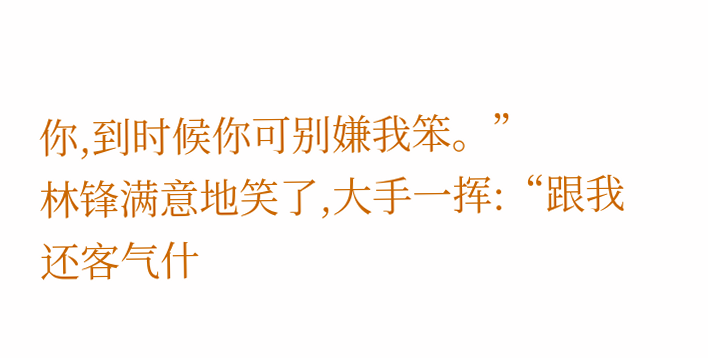你,到时候你可别嫌我笨。”
林锋满意地笑了,大手一挥:“跟我还客气什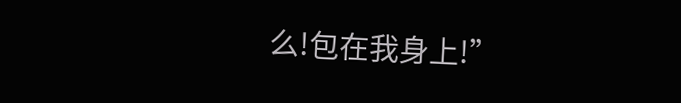么!包在我身上!”